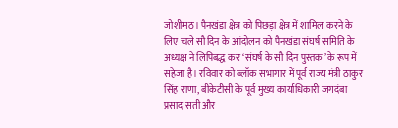जोशीमठ। पैनखंडा क्षेत्र को पिछड़ा क्षेत्र में शामिल करने के लिए चले सौ दिन के आंदोलन को पैनखंडा संघर्ष समिति के अध्यक्ष ने लिपिबद्ध कर ‘संघर्ष के सौ दिन पुस्तक’ के रूप में सहेजा है। रविवार को ब्लॉक सभागार में पूर्व राज्य मंत्री ठाकुर सिंह राणा, बीकेटीसी के पूर्व मुख्य कार्याधिकारी जगदंबा प्रसाद सती और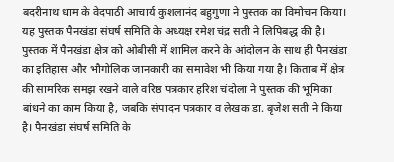बदरीनाथ धाम के वेदपाठी आचार्य कुशलानंद बहुगुणा ने पुस्तक का विमोचन किया। यह पुस्तक पैनखंडा संघर्ष समिति के अध्यक्ष रमेश चंद्र सती ने लिपिबद्ध की है।
पुस्तक में पैनखंडा क्षेत्र को ओबीसी में शामिल करने के आंदोलन के साथ ही पैनखंडा का इतिहास और भौगोलिक जानकारी का समावेश भी किया गया है। किताब में क्षेत्र की सामरिक समझ रखने वाले वरिष्ठ पत्रकार हरिश चंदोला ने पुस्तक की भूमिका बांधने का काम किया है, जबकि संपादन पत्रकार व लेखक डा. बृजेश सती ने किया है। पैनखंडा संघर्ष समिति के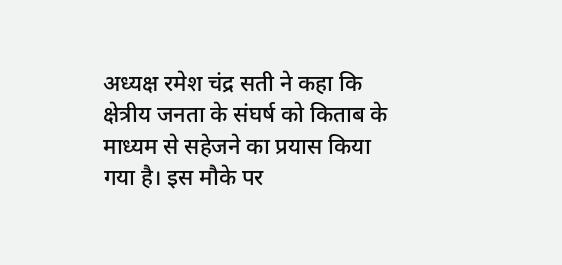अध्यक्ष रमेश चंद्र सती ने कहा कि क्षेत्रीय जनता के संघर्ष को किताब के माध्यम से सहेजने का प्रयास किया गया है। इस मौके पर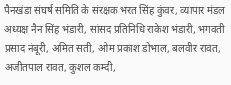पैनखंडा संघर्ष समिति के संरक्षक भरत सिंह कुंवर, व्यापार मंडल अध्यक्ष नैन सिंह भंडारी, सांसद प्रतिनिधि राकेश भंडारी, भगवती प्रसाद नंबूरी, अमित सती, ओम प्रकाश डोभाल, बलवीर रावत, अजीतपाल रावत, कुशल कम्दी,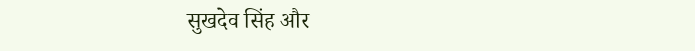सुखदेव सिंह और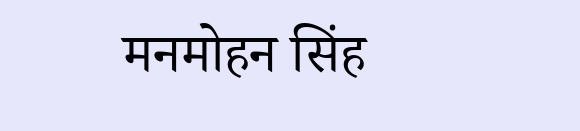मनमोहन सिंह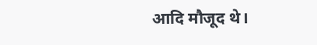आदि मौजूद थे।